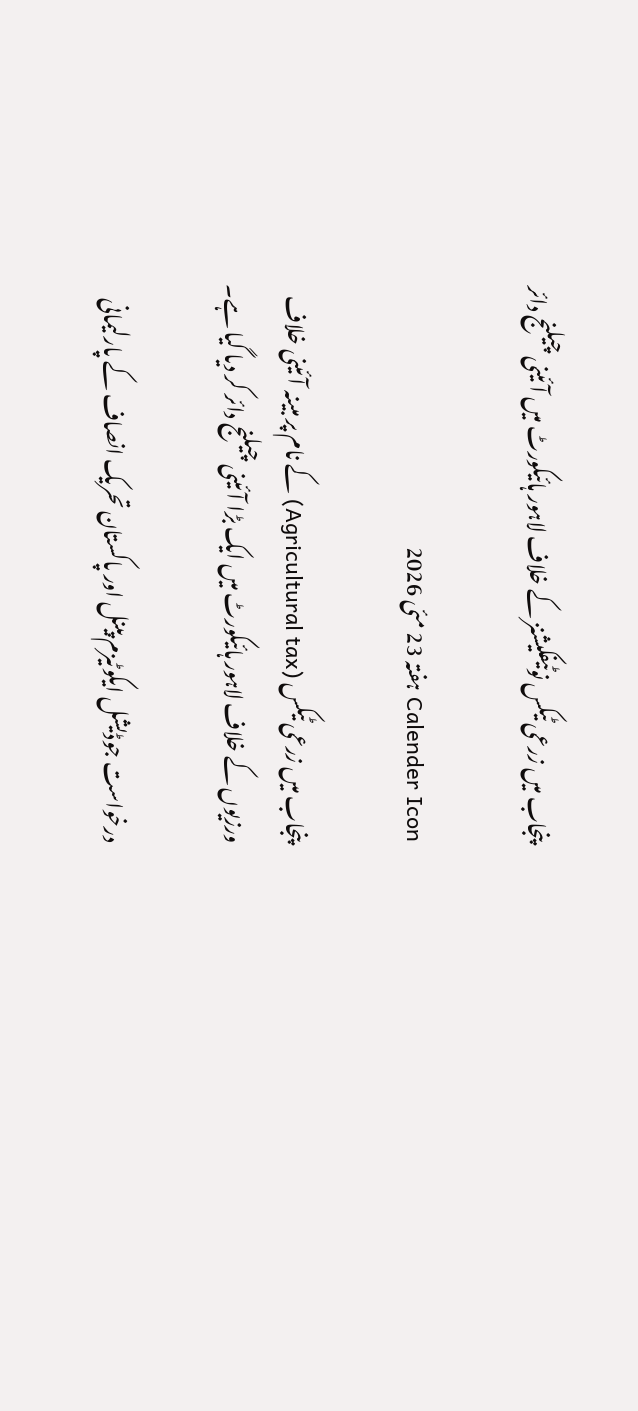پنجاب میں زرعی ٹیکس نوٹیفکیشنز کے خلاف لاہور ہائیکورٹ میں آئینی چیلنج دائر

Calender Icon ہفتہ 23 مئی 2026

پنجاب میں زرعی ٹیکس (Agricultural tax) کے نام پر مبینہ آئینی خلاف ورزیوں کے خلاف لاہور ہائیکورٹ میں ایک بڑا آئینی چیلنج دائر کر دیا گیا ہے۔

درخواست جوڈیشل ایکوٹیزم پینل اور پاکستان تحریک انصاف کے پارلیمانی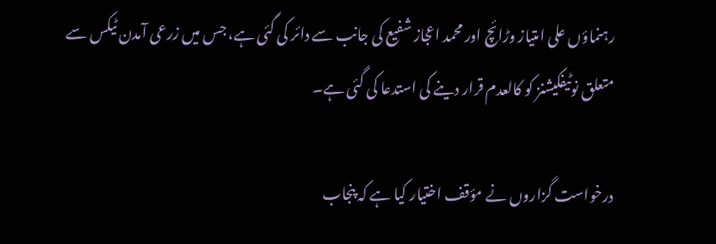رہنماؤں علی امتیاز وڑائچ اور محمد اعجاز شفیع کی جانب سے دائر کی گئی ہے، جس میں زرعی آمدن ٹیکس سے متعلق نوٹیفکیشنز کو کالعدم قرار دینے کی استدعا کی گئی ہے۔

درخواست گزاروں نے مؤقف اختیار کیا ہے کہ پنجاب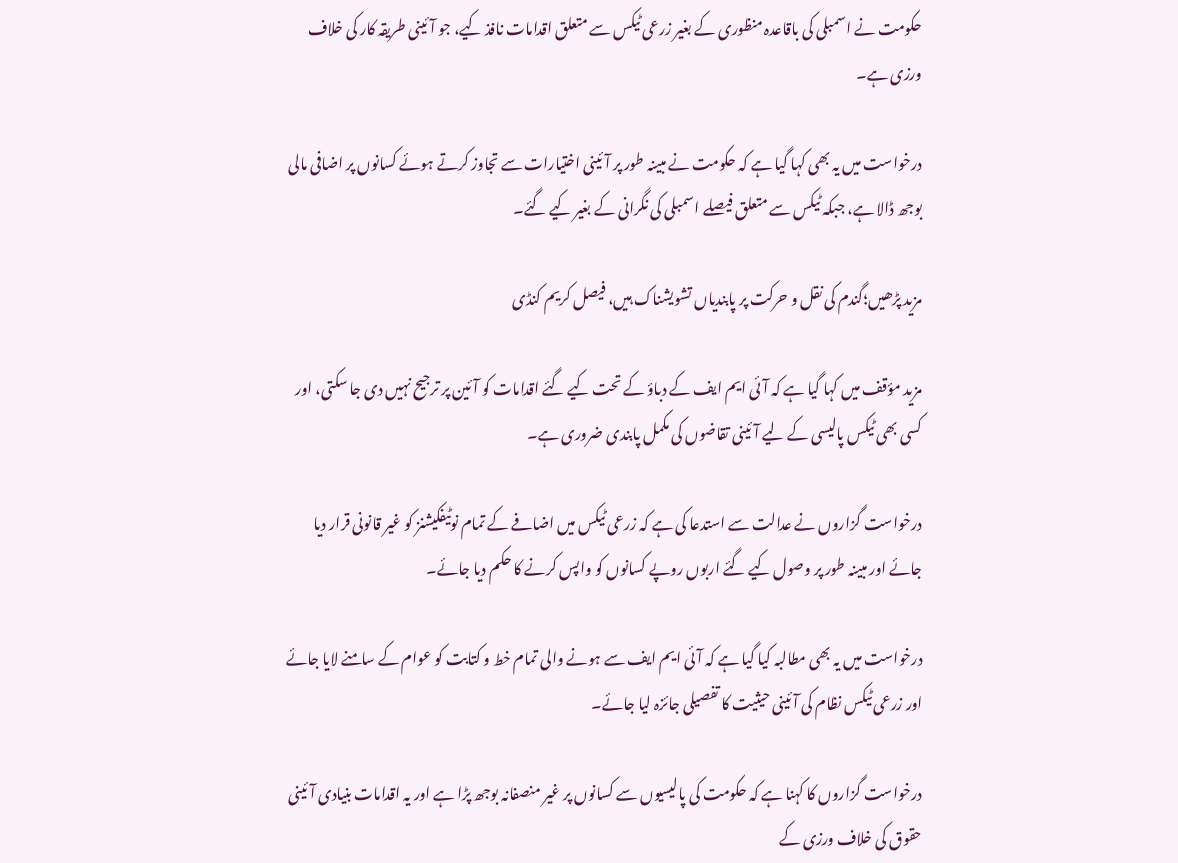حکومت نے اسمبلی کی باقاعدہ منظوری کے بغیر زرعی ٹیکس سے متعلق اقدامات نافذ کیے، جو آئینی طریقہ کار کی خلاف ورزی ہے۔

درخواست میں یہ بھی کہا گیا ہے کہ حکومت نے مبینہ طور پر آئینی اختیارات سے تجاوز کرتے ہوئے کسانوں پر اضافی مالی بوجھ ڈالا ہے، جبکہ ٹیکس سے متعلق فیصلے اسمبلی کی نگرانی کے بغیر کیے گئے۔

مزید پڑھیں؛گندم کی نقل و حرکت پر پابندیاں تشویشناک ہیں، فیصل کریم کنڈی

مزید مؤقف میں کہا گیا ہے کہ آئی ایم ایف کے دباؤ کے تحت کیے گئے اقدامات کو آئین پر ترجیح نہیں دی جا سکتی، اور کسی بھی ٹیکس پالیسی کے لیے آئینی تقاضوں کی مکمل پابندی ضروری ہے۔

درخواست گزاروں نے عدالت سے استدعا کی ہے کہ زرعی ٹیکس میں اضافے کے تمام نوٹیفکیشنز کو غیر قانونی قرار دیا جائے اور مبینہ طور پر وصول کیے گئے اربوں روپے کسانوں کو واپس کرنے کا حکم دیا جائے۔

درخواست میں یہ بھی مطالبہ کیا گیا ہے کہ آئی ایم ایف سے ہونے والی تمام خط و کتابت کو عوام کے سامنے لایا جائے اور زرعی ٹیکس نظام کی آئینی حیثیت کا تفصیلی جائزہ لیا جائے۔

درخواست گزاروں کا کہنا ہے کہ حکومت کی پالیسیوں سے کسانوں پر غیر منصفانہ بوجھ پڑا ہے اور یہ اقدامات بنیادی آئینی حقوق کی خلاف ورزی کے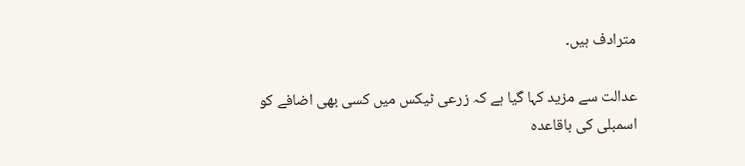مترادف ہیں۔

عدالت سے مزید کہا گیا ہے کہ زرعی ٹیکس میں کسی بھی اضافے کو اسمبلی کی باقاعدہ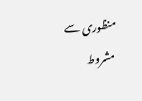منظوری سے مشروط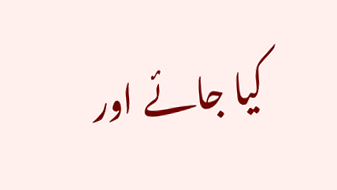کیا جائے اور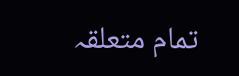تمام متعلقہ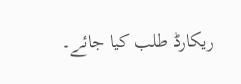ریکارڈ طلب کیا جائے۔